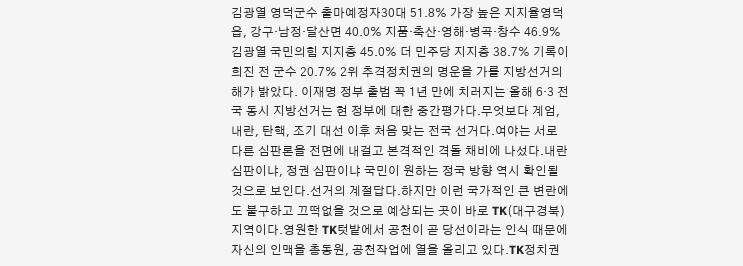김광열 영덕군수 출마예정자30대 51.8% 가장 높은 지지율영덕읍, 강구·남정·달산면 40.0% 지품·축산·영해·병곡·창수 46.9%김광열 국민의힘 지지층 45.0% 더 민주당 지지층 38.7% 기록이희진 전 군수 20.7% 2위 추격정치권의 명운을 가를 지방선거의 해가 밝았다. 이재명 정부 출범 꼭 1년 만에 치러지는 올해 6·3 전국 동시 지방선거는 현 정부에 대한 중간평가다.무엇보다 계엄, 내란, 탄핵, 조기 대선 이후 처음 맞는 전국 선거다.여야는 서로 다른 심판론을 전면에 내걸고 본격적인 격돌 채비에 나섰다.내란 심판이냐, 정권 심판이냐 국민이 원하는 정국 방향 역시 확인될 것으로 보인다.선거의 계절답다.하지만 이런 국가적인 큰 변란에도 불구하고 끄떡없을 것으로 예상되는 곳이 바로 TK(대구경북)지역이다.영원한 TK텃밭에서 공천이 곧 당선이라는 인식 때문에 자신의 인맥을 총동원, 공천작업에 열을 올리고 있다.TK정치권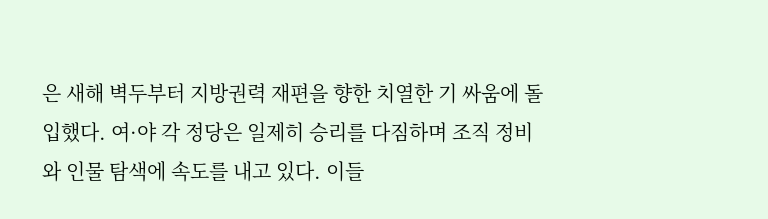은 새해 벽두부터 지방권력 재편을 향한 치열한 기 싸움에 돌입했다. 여·야 각 정당은 일제히 승리를 다짐하며 조직 정비와 인물 탐색에 속도를 내고 있다. 이들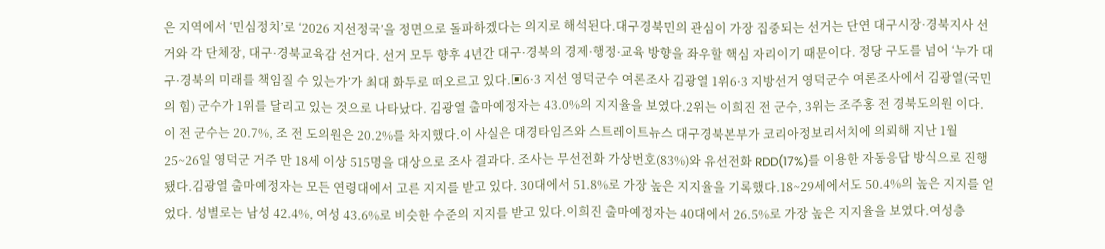은 지역에서 ‘민심정치’로 ‘2026 지선정국’을 정면으로 돌파하겠다는 의지로 해석된다.대구경북민의 관심이 가장 집중되는 선거는 단연 대구시장·경북지사 선거와 각 단체장, 대구·경북교육감 선거다. 선거 모두 향후 4년간 대구·경북의 경제·행정·교육 방향을 좌우할 핵심 자리이기 때문이다. 정당 구도를 넘어 ‘누가 대구·경북의 미래를 책임질 수 있는가’가 최대 화두로 떠오르고 있다.▣6·3 지선 영덕군수 여론조사 김광열 1위6·3 지방선거 영덕군수 여론조사에서 김광열(국민의 힘) 군수가 1위를 달리고 있는 것으로 나타났다. 김광열 출마예정자는 43.0%의 지지율을 보였다.2위는 이희진 전 군수, 3위는 조주홍 전 경북도의원 이다.이 전 군수는 20.7%, 조 전 도의원은 20.2%를 차지했다.이 사실은 대경타임즈와 스트레이트뉴스 대구경북본부가 코리아정보리서치에 의뢰해 지난 1월 25~26일 영덕군 거주 만 18세 이상 515명을 대상으로 조사 결과다. 조사는 무선전화 가상번호(83%)와 유선전화 RDD(17%)를 이용한 자동응답 방식으로 진행됐다.김광열 출마예정자는 모든 연령대에서 고른 지지를 받고 있다. 30대에서 51.8%로 가장 높은 지지율을 기록했다.18~29세에서도 50.4%의 높은 지지를 얻었다. 성별로는 남성 42.4%, 여성 43.6%로 비슷한 수준의 지지를 받고 있다.이희진 출마예정자는 40대에서 26.5%로 가장 높은 지지율을 보였다.여성층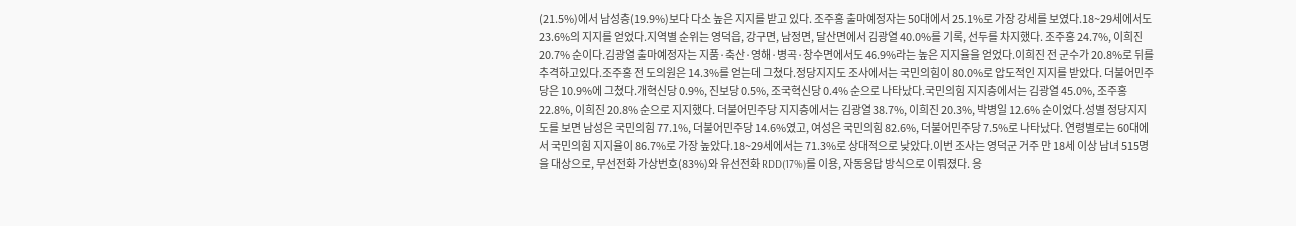(21.5%)에서 남성층(19.9%)보다 다소 높은 지지를 받고 있다. 조주홍 출마예정자는 50대에서 25.1%로 가장 강세를 보였다.18~29세에서도 23.6%의 지지를 얻었다.지역별 순위는 영덕읍, 강구면, 남정면, 달산면에서 김광열 40.0%를 기록, 선두를 차지했다. 조주홍 24.7%, 이희진 20.7% 순이다.김광열 출마예정자는 지품·축산·영해·병곡·창수면에서도 46.9%라는 높은 지지율을 얻었다.이희진 전 군수가 20.8%로 뒤를 추격하고있다.조주홍 전 도의원은 14.3%를 얻는데 그쳤다.정당지지도 조사에서는 국민의힘이 80.0%로 압도적인 지지를 받았다. 더불어민주당은 10.9%에 그쳤다.개혁신당 0.9%, 진보당 0.5%, 조국혁신당 0.4% 순으로 나타났다.국민의힘 지지층에서는 김광열 45.0%, 조주홍 22.8%, 이희진 20.8% 순으로 지지했다. 더불어민주당 지지층에서는 김광열 38.7%, 이희진 20.3%, 박병일 12.6% 순이었다.성별 정당지지도를 보면 남성은 국민의힘 77.1%, 더불어민주당 14.6%였고, 여성은 국민의힘 82.6%, 더불어민주당 7.5%로 나타났다. 연령별로는 60대에서 국민의힘 지지율이 86.7%로 가장 높았다.18~29세에서는 71.3%로 상대적으로 낮았다.이번 조사는 영덕군 거주 만 18세 이상 남녀 515명을 대상으로, 무선전화 가상번호(83%)와 유선전화 RDD(17%)를 이용, 자동응답 방식으로 이뤄졌다. 응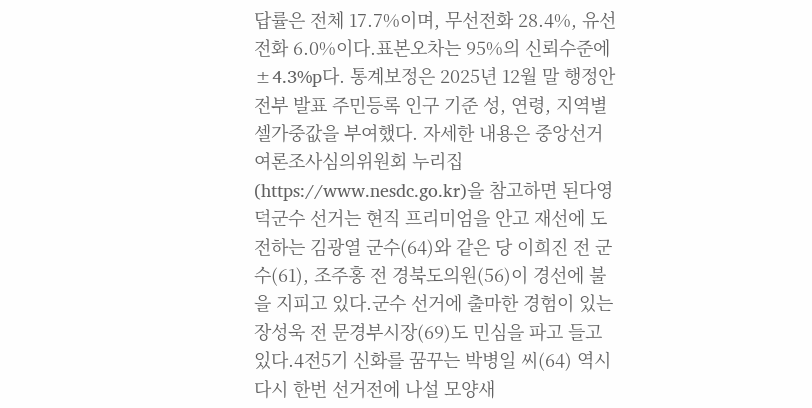답률은 전체 17.7%이며, 무선전화 28.4%, 유선전화 6.0%이다.표본오차는 95%의 신뢰수준에 ±4.3%p다. 통계보정은 2025년 12월 말 행정안전부 발표 주민등록 인구 기준 성, 연령, 지역별 셀가중값을 부여했다. 자세한 내용은 중앙선거여론조사심의위원회 누리집(https://www.nesdc.go.kr)을 참고하면 된다영덕군수 선거는 현직 프리미엄을 안고 재선에 도전하는 김광열 군수(64)와 같은 당 이희진 전 군수(61), 조주홍 전 경북도의원(56)이 경선에 불을 지피고 있다.군수 선거에 출마한 경험이 있는 장성욱 전 문경부시장(69)도 민심을 파고 들고있다.4전5기 신화를 꿈꾸는 박병일 씨(64) 역시 다시 한번 선거전에 나설 모양새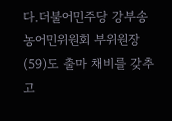다.더불어민주당 강부송 농어민위원회 부위원장(59)도 출마 채비를 갖추고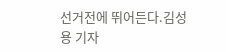선거전에 뛰어든다.김성용 기자